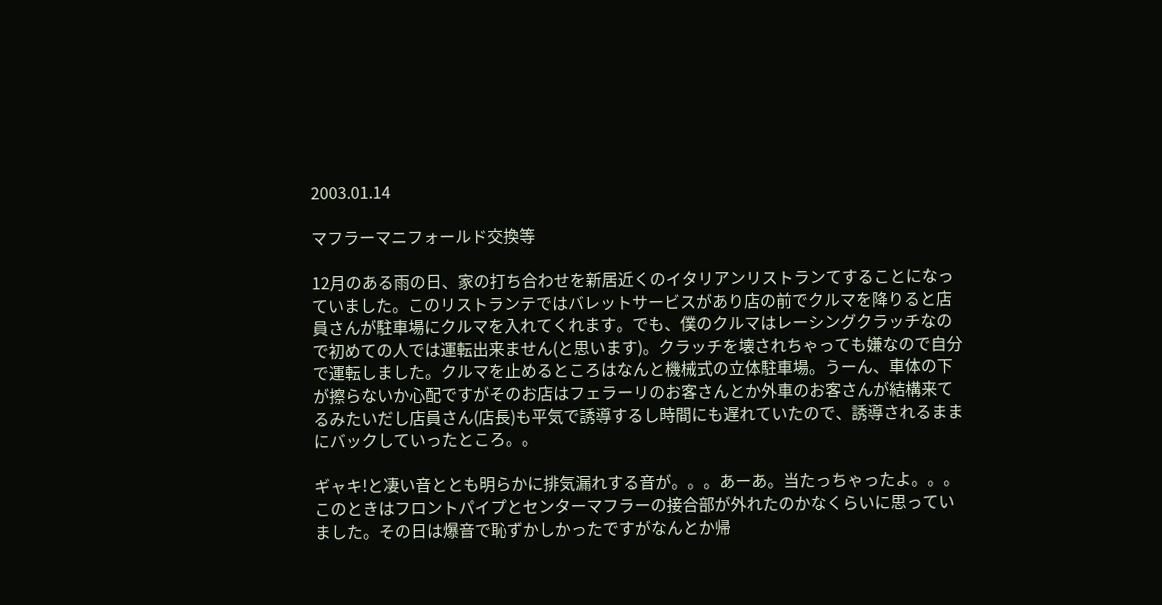2003.01.14

マフラーマニフォールド交換等

12月のある雨の日、家の打ち合わせを新居近くのイタリアンリストランてすることになっていました。このリストランテではバレットサービスがあり店の前でクルマを降りると店員さんが駐車場にクルマを入れてくれます。でも、僕のクルマはレーシングクラッチなので初めての人では運転出来ません(と思います)。クラッチを壊されちゃっても嫌なので自分で運転しました。クルマを止めるところはなんと機械式の立体駐車場。うーん、車体の下が擦らないか心配ですがそのお店はフェラーリのお客さんとか外車のお客さんが結構来てるみたいだし店員さん(店長)も平気で誘導するし時間にも遅れていたので、誘導されるままにバックしていったところ。。

ギャキ!と凄い音ととも明らかに排気漏れする音が。。。あーあ。当たっちゃったよ。。。このときはフロントパイプとセンターマフラーの接合部が外れたのかなくらいに思っていました。その日は爆音で恥ずかしかったですがなんとか帰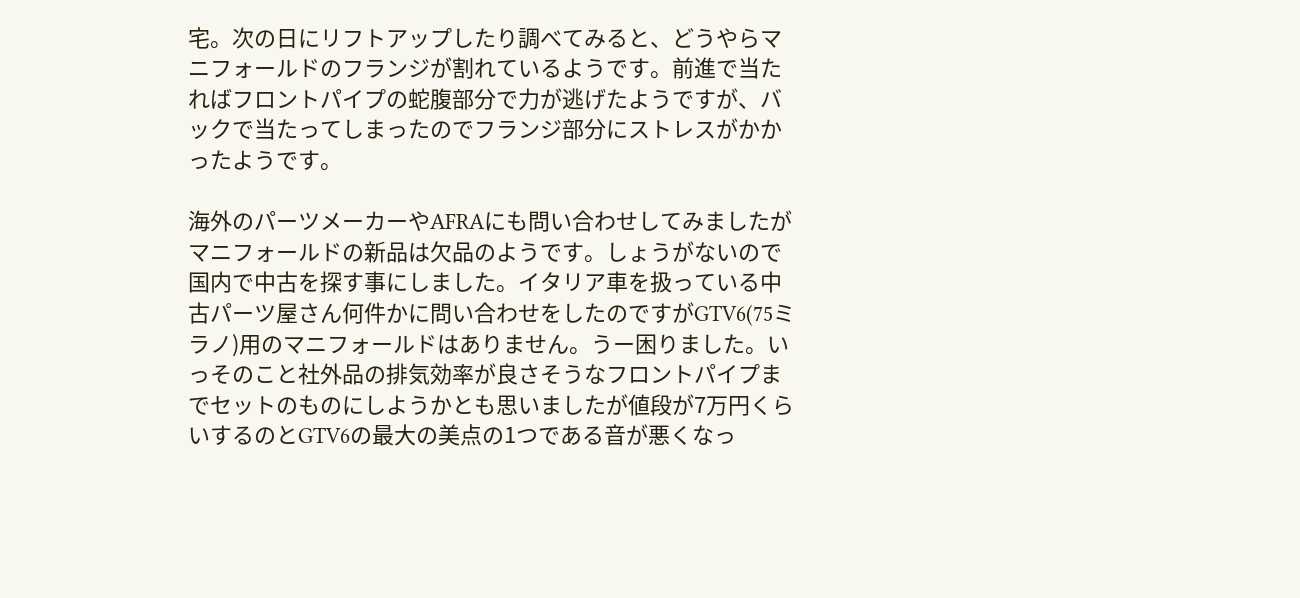宅。次の日にリフトアップしたり調べてみると、どうやらマニフォールドのフランジが割れているようです。前進で当たればフロントパイプの蛇腹部分で力が逃げたようですが、バックで当たってしまったのでフランジ部分にストレスがかかったようです。

海外のパーツメーカーやAFRAにも問い合わせしてみましたがマニフォールドの新品は欠品のようです。しょうがないので国内で中古を探す事にしました。イタリア車を扱っている中古パーツ屋さん何件かに問い合わせをしたのですがGTV6(75ミラノ)用のマニフォールドはありません。うー困りました。いっそのこと社外品の排気効率が良さそうなフロントパイプまでセットのものにしようかとも思いましたが値段が7万円くらいするのとGTV6の最大の美点の1つである音が悪くなっ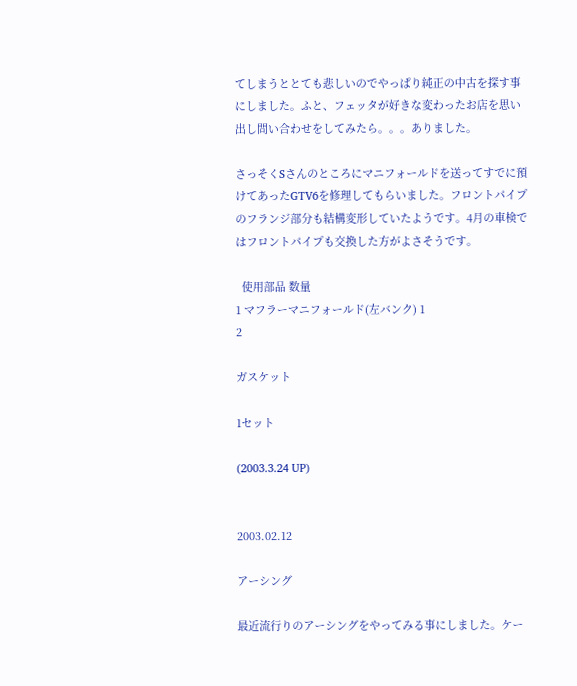てしまうととても悲しいのでやっぱり純正の中古を探す事にしました。ふと、フェッタが好きな変わったお店を思い出し問い合わせをしてみたら。。。ありました。

さっそくSさんのところにマニフォールドを送ってすでに預けてあったGTV6を修理してもらいました。フロントパイプのフランジ部分も結構変形していたようです。4月の車検ではフロントパイプも交換した方がよさそうです。

  使用部品 数量
1 マフラーマニフォールド(左バンク) 1
2

ガスケット

1セット

(2003.3.24 UP)


2003.02.12

アーシング

最近流行りのアーシングをやってみる事にしました。ケー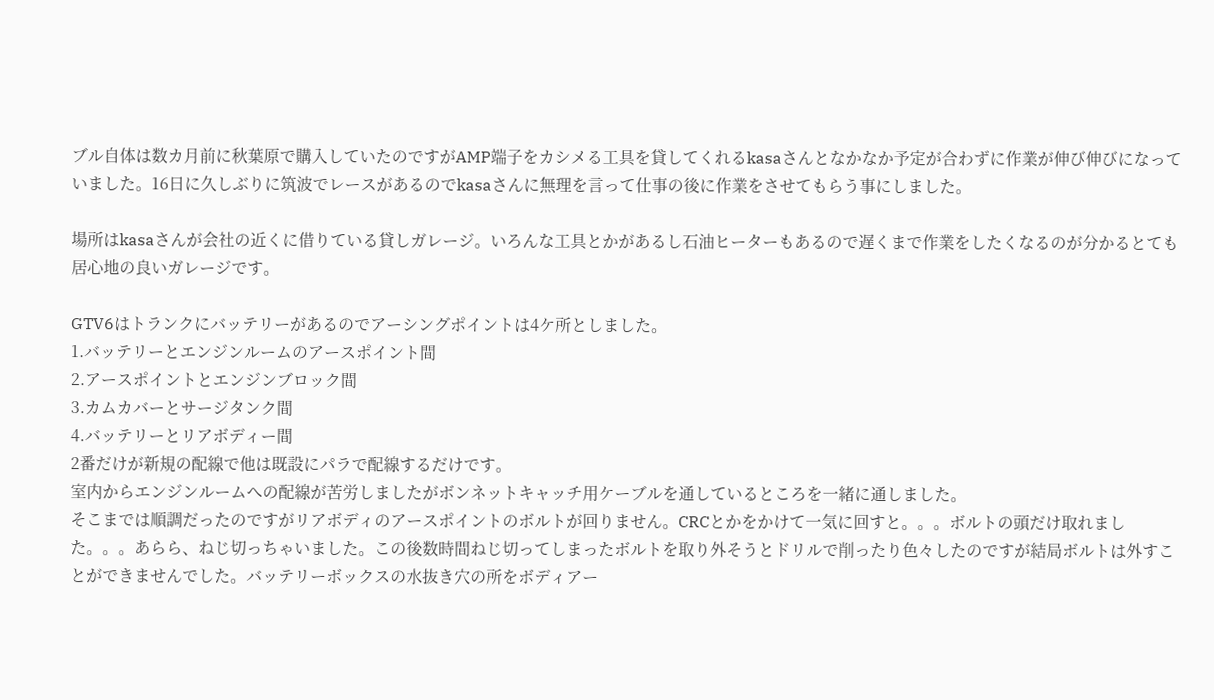ブル自体は数カ月前に秋葉原で購入していたのですがAMP端子をカシメる工具を貸してくれるkasaさんとなかなか予定が合わずに作業が伸び伸びになっていました。16日に久しぶりに筑波でレースがあるのでkasaさんに無理を言って仕事の後に作業をさせてもらう事にしました。

場所はkasaさんが会社の近くに借りている貸しガレージ。いろんな工具とかがあるし石油ヒーターもあるので遅くまで作業をしたくなるのが分かるとても居心地の良いガレージです。

GTV6はトランクにバッテリーがあるのでアーシングポイントは4ケ所としました。
1.バッテリーとエンジンルームのアースポイント間
2.アースポイントとエンジンブロック間
3.カムカバーとサージタンク間
4.バッテリーとリアボディー間
2番だけが新規の配線で他は既設にパラで配線するだけです。
室内からエンジンルームへの配線が苦労しましたがボンネットキャッチ用ケーブルを通しているところを一緒に通しました。
そこまでは順調だったのですがリアボディのアースポイントのボルトが回りません。CRCとかをかけて一気に回すと。。。ボルトの頭だけ取れました。。。あらら、ねじ切っちゃいました。この後数時間ねじ切ってしまったボルトを取り外そうとドリルで削ったり色々したのですが結局ボルトは外すことができませんでした。バッテリーボックスの水抜き穴の所をボディアー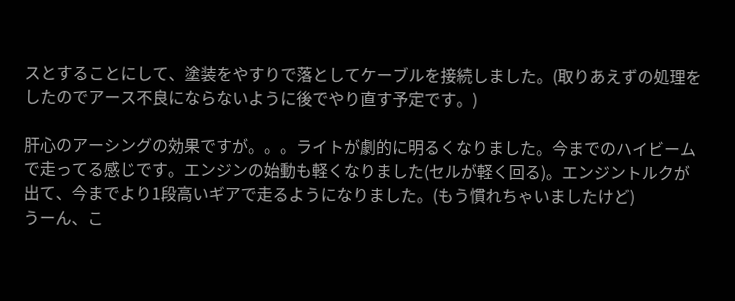スとすることにして、塗装をやすりで落としてケーブルを接続しました。(取りあえずの処理をしたのでアース不良にならないように後でやり直す予定です。)

肝心のアーシングの効果ですが。。。ライトが劇的に明るくなりました。今までのハイビームで走ってる感じです。エンジンの始動も軽くなりました(セルが軽く回る)。エンジントルクが出て、今までより1段高いギアで走るようになりました。(もう慣れちゃいましたけど)
うーん、こ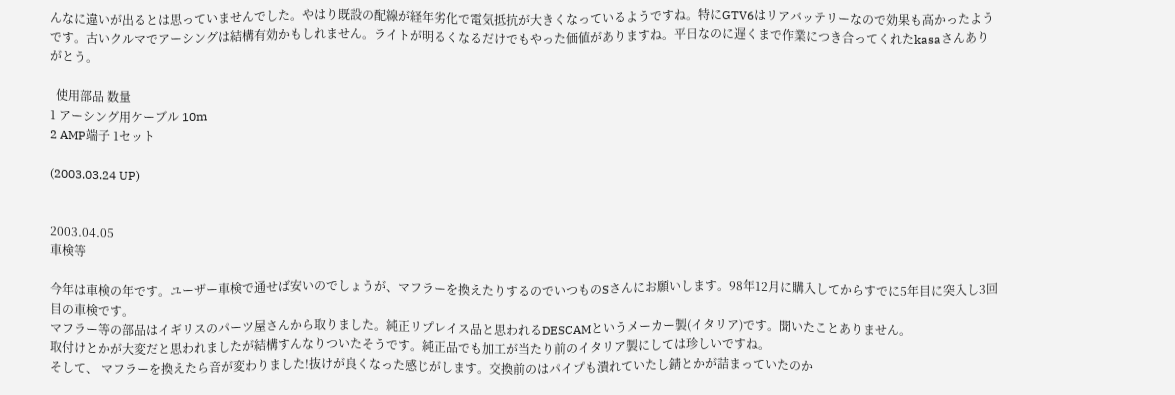んなに違いが出るとは思っていませんでした。やはり既設の配線が経年劣化で電気抵抗が大きくなっているようですね。特にGTV6はリアバッテリーなので効果も高かったようです。古いクルマでアーシングは結構有効かもしれません。ライトが明るくなるだけでもやった価値がありますね。平日なのに遅くまで作業につき合ってくれたkasaさんありがとう。

  使用部品 数量
1 アーシング用ケーブル 10m
2 AMP端子 1セット

(2003.03.24 UP)


2003.04.05
車検等

今年は車検の年です。ユーザー車検で通せば安いのでしょうが、マフラーを換えたりするのでいつものSさんにお願いします。98年12月に購入してからすでに5年目に突入し3回目の車検です。
マフラー等の部品はイギリスのパーツ屋さんから取りました。純正リプレイス品と思われるDESCAMというメーカー製(イタリア)です。聞いたことありません。
取付けとかが大変だと思われましたが結構すんなりついたそうです。純正品でも加工が当たり前のイタリア製にしては珍しいですね。
そして、 マフラーを換えたら音が変わりました!抜けが良くなった感じがします。交換前のはパイプも潰れていたし錆とかが詰まっていたのか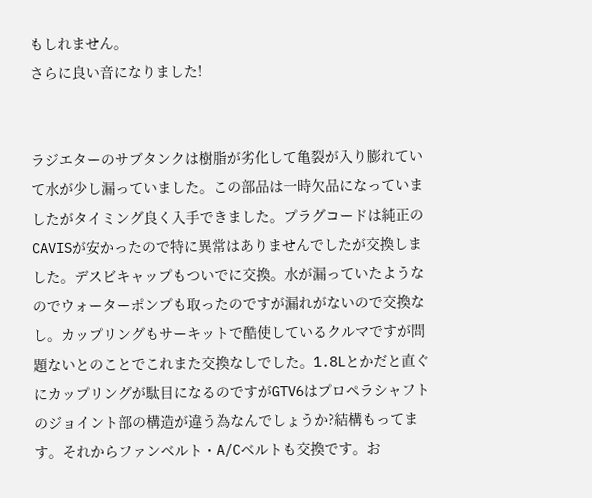もしれません。
さらに良い音になりました!


ラジエターのサブタンクは樹脂が劣化して亀裂が入り膨れていて水が少し漏っていました。この部品は一時欠品になっていましたがタイミング良く入手できました。プラグコードは純正のCAVISが安かったので特に異常はありませんでしたが交換しました。デスビキャップもついでに交換。水が漏っていたようなのでウォーターポンプも取ったのですが漏れがないので交換なし。カップリングもサーキットで酷使しているクルマですが問題ないとのことでこれまた交換なしでした。1.8Lとかだと直ぐにカップリングが駄目になるのですがGTV6はプロペラシャフトのジョイント部の構造が違う為なんでしょうか?結構もってます。それからファンベルト・A/Cベルトも交換です。お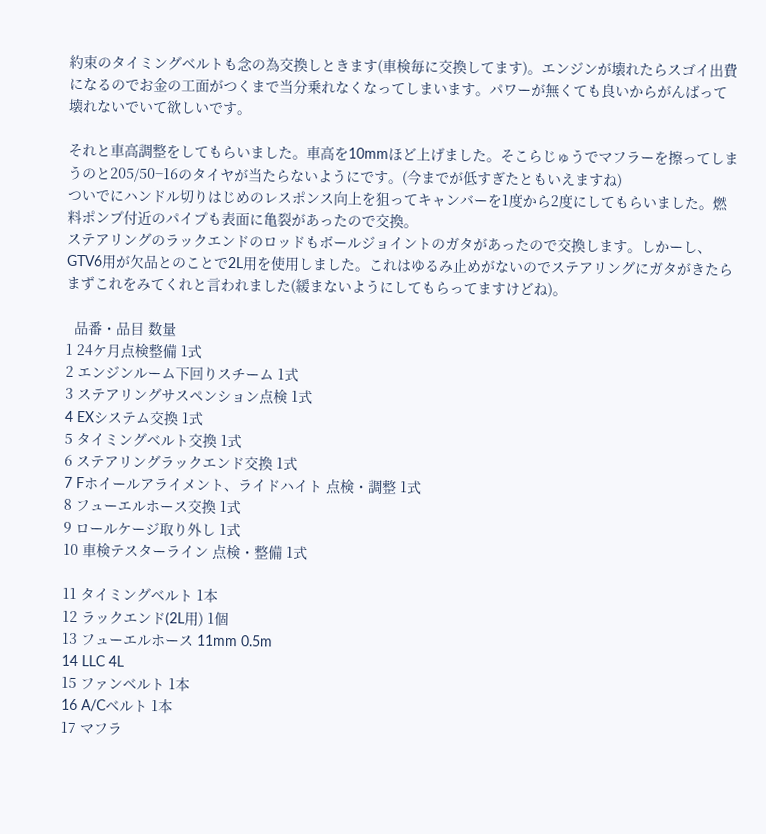約束のタイミングベルトも念の為交換しときます(車検毎に交換してます)。エンジンが壊れたらスゴイ出費になるのでお金の工面がつくまで当分乗れなくなってしまいます。パワーが無くても良いからがんばって壊れないでいて欲しいです。

それと車高調整をしてもらいました。車高を10mmほど上げました。そこらじゅうでマフラーを擦ってしまうのと205/50−16のタイヤが当たらないようにです。(今までが低すぎたともいえますね)
ついでにハンドル切りはじめのレスポンス向上を狙ってキャンバーを1度から2度にしてもらいました。燃料ポンプ付近のパイプも表面に亀裂があったので交換。
ステアリングのラックエンドのロッドもボールジョイントのガタがあったので交換します。しかーし、GTV6用が欠品とのことで2L用を使用しました。これはゆるみ止めがないのでステアリングにガタがきたらまずこれをみてくれと言われました(緩まないようにしてもらってますけどね)。

  品番・品目 数量
1 24ケ月点検整備 1式
2 エンジンルーム下回りスチーム 1式
3 ステアリングサスペンション点検 1式
4 EXシステム交換 1式
5 タイミングベルト交換 1式
6 ステアリングラックエンド交換 1式
7 Fホイールアライメント、ライドハイト 点検・調整 1式
8 フューエルホース交換 1式
9 ロールケージ取り外し 1式
10 車検テスターライン 点検・整備 1式

11 タイミングベルト 1本
12 ラックエンド(2L用) 1個
13 フューエルホース 11mm 0.5m
14 LLC 4L
15 ファンベルト 1本
16 A/Cベルト 1本
17 マフラ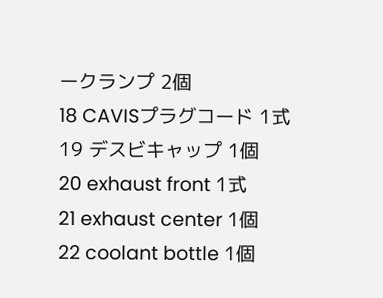ークランプ 2個
18 CAVISプラグコード 1式
19 デスビキャップ 1個
20 exhaust front 1式
21 exhaust center 1個
22 coolant bottle 1個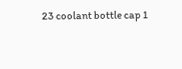23 coolant bottle cap 1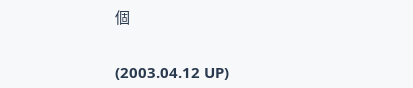個


(2003.04.12 UP)